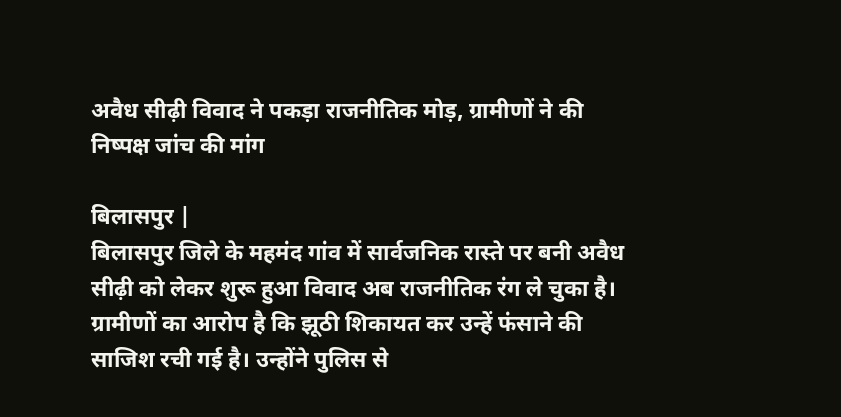अवैध सीढ़ी विवाद ने पकड़ा राजनीतिक मोड़, ग्रामीणों ने की निष्पक्ष जांच की मांग

बिलासपुर |
बिलासपुर जिले के महमंद गांव में सार्वजनिक रास्ते पर बनी अवैध सीढ़ी को लेकर शुरू हुआ विवाद अब राजनीतिक रंग ले चुका है।
ग्रामीणों का आरोप है कि झूठी शिकायत कर उन्हें फंसाने की साजिश रची गई है। उन्होंने पुलिस से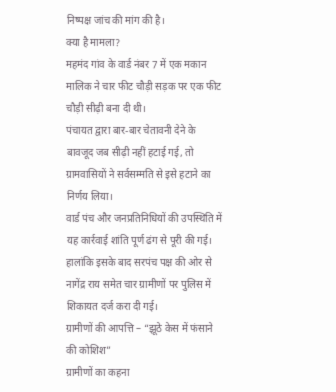निष्पक्ष जांच की मांग की है।
क्या है मामला?
महमंद गांव के वार्ड नंबर 7 में एक मकान मालिक ने चार फीट चौड़ी सड़क पर एक फीट चौड़ी सीढ़ी बना दी थी।
पंचायत द्वारा बार-बार चेतावनी देने के बावजूद जब सीढ़ी नहीं हटाई गई, तो ग्रामवासियों ने सर्वसम्मति से इसे हटाने का निर्णय लिया।
वार्ड पंच और जनप्रतिनिधियों की उपस्थिति में यह कार्रवाई शांति पूर्ण ढंग से पूरी की गई।
हालांकि इसके बाद सरपंच पक्ष की ओर से नागेंद्र राय समेत चार ग्रामीणों पर पुलिस में शिकायत दर्ज करा दी गई।
ग्रामीणों की आपत्ति – “झूठे केस में फंसाने की कोशिश”
ग्रामीणों का कहना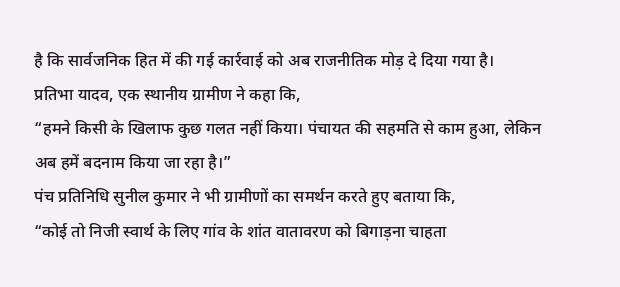है कि सार्वजनिक हित में की गई कार्रवाई को अब राजनीतिक मोड़ दे दिया गया है।
प्रतिभा यादव, एक स्थानीय ग्रामीण ने कहा कि,
“हमने किसी के खिलाफ कुछ गलत नहीं किया। पंचायत की सहमति से काम हुआ, लेकिन अब हमें बदनाम किया जा रहा है।”
पंच प्रतिनिधि सुनील कुमार ने भी ग्रामीणों का समर्थन करते हुए बताया कि,
“कोई तो निजी स्वार्थ के लिए गांव के शांत वातावरण को बिगाड़ना चाहता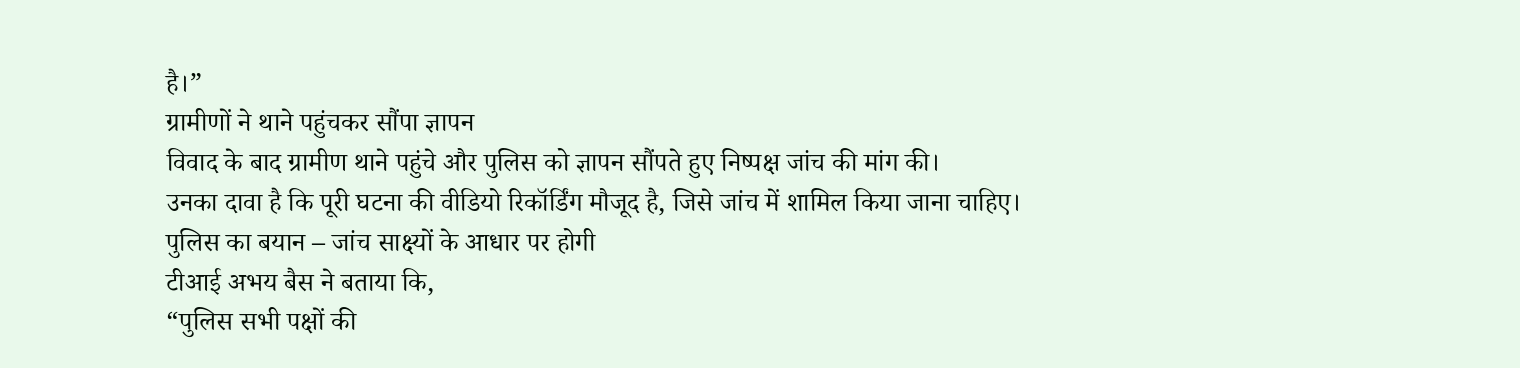है।”
ग्रामीणों ने थाने पहुंचकर सौंपा ज्ञापन
विवाद के बाद ग्रामीण थाने पहुंचे और पुलिस को ज्ञापन सौंपते हुए निष्पक्ष जांच की मांग की।
उनका दावा है कि पूरी घटना की वीडियो रिकॉर्डिंग मौजूद है, जिसे जांच में शामिल किया जाना चाहिए।
पुलिस का बयान – जांच साक्ष्यों के आधार पर होगी
टीआई अभय बैस ने बताया कि,
“पुलिस सभी पक्षों की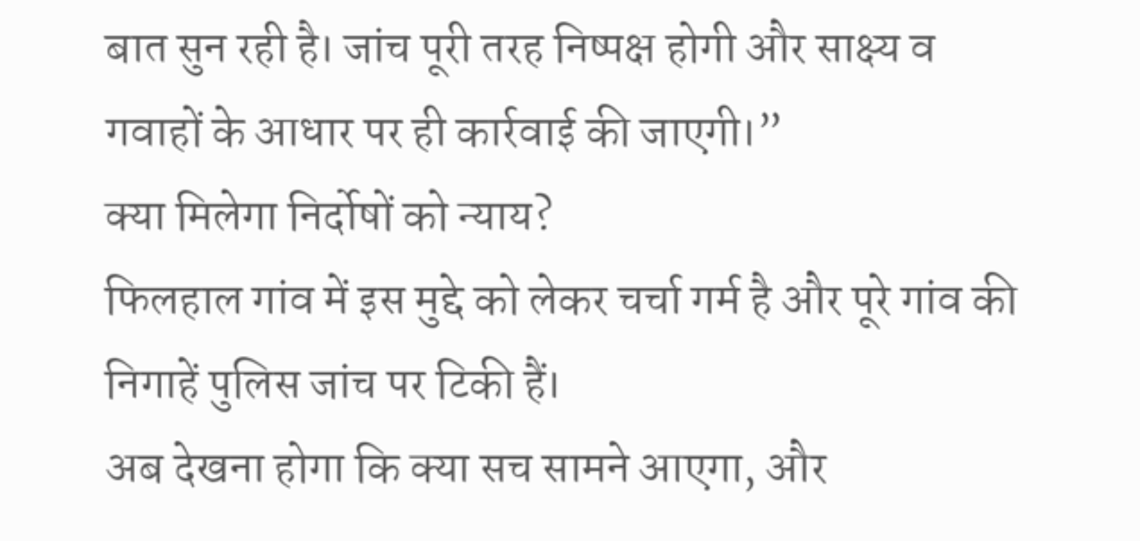बात सुन रही है। जांच पूरी तरह निष्पक्ष होगी और साक्ष्य व गवाहों के आधार पर ही कार्रवाई की जाएगी।”
क्या मिलेगा निर्दोषों को न्याय?
फिलहाल गांव में इस मुद्दे को लेकर चर्चा गर्म है और पूरे गांव की निगाहें पुलिस जांच पर टिकी हैं।
अब देखना होगा कि क्या सच सामने आएगा, और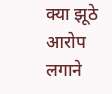क्या झूठे आरोप लगाने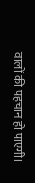वालों की पहचान हो पाएगी।